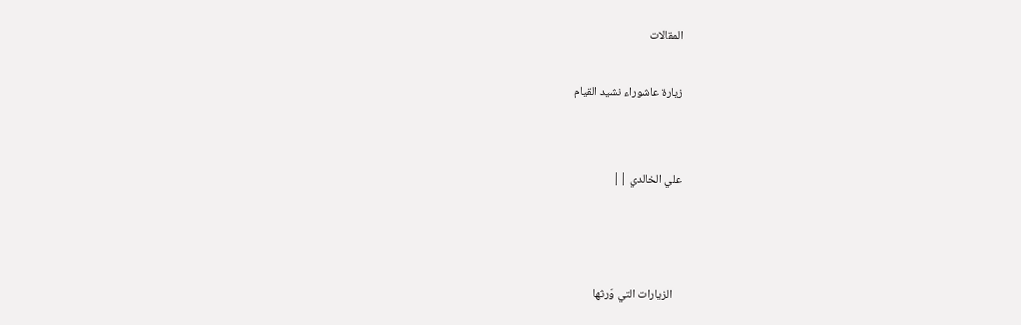المقالات

زيارة عاشوراء نشيد القيام


علي الخالدي ||



   الزيارات التي وّرثها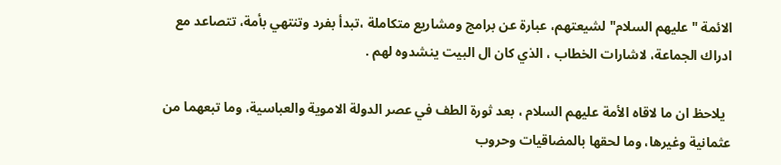الائمة " عليهم السلام" لشيعتهم، عبارة عن برامج ومشاريع متكاملة ،تبدأ بفرد وتنتهي بأمة، تتصاعد مع ادراك الجماعة، لاشارات الخطاب ، الذي كان ال البيت ينشدوه لهم .

  يلاحظ ان ما لاقاه الأمة عليهم السلام ، بعد ثورة الطف في عصر الدولة الاموية والعباسية، وما تبعهما من عثمانية وغيرها، وما لحقها بالمضاقيات وحروب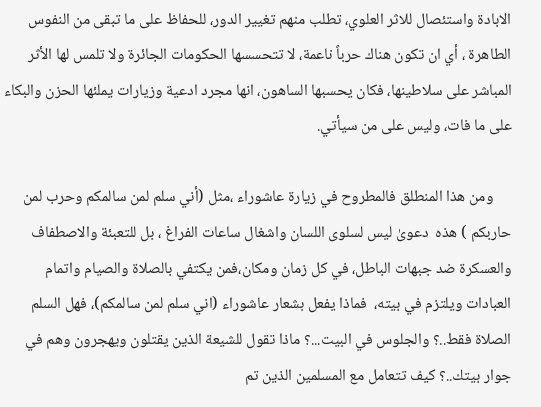الابادة واستئصال للاثر العلوي، تطلب منهم تغيير الدور، للحفاظ على ما تبقى من النفوس الطاهرة ، أي ان تكون هناك حرباً ناعمة، لا تتحسسها الحكومات الجائرة ولا تلمس لها الأثر المباشر على سلاطينها، فكان يحسبها الساهون، انها مجرد ادعية وزيارات يملئها الحزن والبكاء على ما فات، وليس على من سيأتي.

     ومن هذا المنطلق فالمطروح في زيارة عاشوراء ،مثل (أني سلم لمن سالمكم وحرب لمن حاربكم ) هذه  دعویٰ ليس لسلوى اللسان واشغال ساعات الفراغ ، بل للتعبئة والاصطفاف والعسكرة ضد جبهات الباطل، في كل زمان ومكان،فمن يكتفي بالصلاة والصيام واتمام العبادات ويلتزم في بيته،  فماذا يفعل بشعار عاشوراء (اني سلم لمن سالمكم)، فهل السلم الصلاة فقط..؟ والجلوس في البيت...؟ ماذا تقول للشيعة الذين يقتلون ويهجرون وهم في جوار بيتك..؟ كيف تتعامل مع المسلمين الذين تم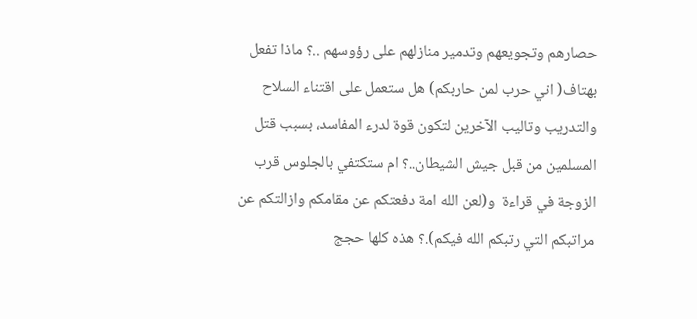حصارهم وتجويعهم وتدمير منازلهم على رؤوسهم ..؟ ماذا تفعل بهتاف( اني حرب لمن حاربكم) هل ستعمل على اقتناء السلاح والتدريب وتاليب الآخرين لتكون قوة لدرء المفاسد، بسبب قتل المسلمين من قبل جيش الشيطان..؟ ام ستكتفي بالجلوس قرب الزوجة في قراءة  و(لعن الله امة دفعتكم عن مقامكم وازالتكم عن مراتبكم التي رتبكم الله فيكم).؟ هذه كلها حجج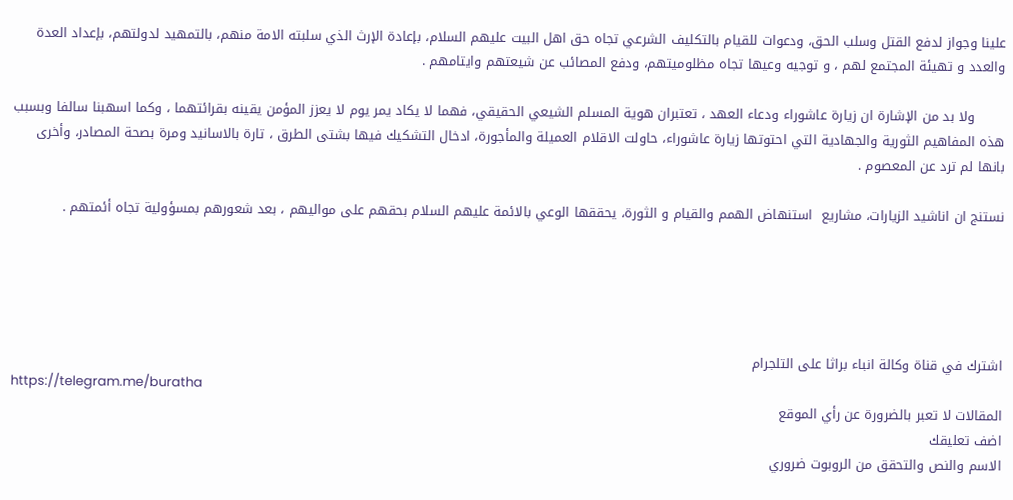علينا وجواز لدفع القتل وسلب الحق، ودعوات للقيام بالتكليف الشرعي تجاه حق اهل البيت عليهم السلام، بإعادة الإرث الذي سلبته الامة منهم، بالتمهيد لدولتهم، بإعداد العدة والعدد و تهيئة المجتمع لهم ، و توجيه وعيها تجاه مظلوميتهم، ودفع المصائب عن شيعتهم وايتامهم .

       ولا بد من الإشارة ان زيارة عاشوراء ودعاء العهد ، تعتبران هوية المسلم الشيعي الحقيقي، فهما لا يكاد يمر يوم لا يعزز المؤمن يقينه بقرائتهما ، وكما اسهبنا سالفا وبسبب هذه المفاهيم الثورية والجهادية التي احتوتها زيارة عاشوراء، حاولت الاقلام العميلة والمأجورة، ادخال التشكيك فيها بشتى الطرق ، تارة بالاسانيد ومرة بصحة المصادر، وأخرى بانها لم ترد عن المعصوم .

نستنج ان اناشيد الزيارات، مشاريع  استنهاض الهمم والقيام و الثورة، يحققها الوعي بالائمة عليهم السلام بحقهم على مواليهم ، بعد شعورهم بمسؤولية تجاه أئمتهم .





اشترك في قناة وكالة انباء براثا على التلجرام
https://telegram.me/buratha
المقالات لا تعبر بالضرورة عن رأي الموقع
اضف تعليقك
الاسم والنص والتحقق من الروبوت ضروري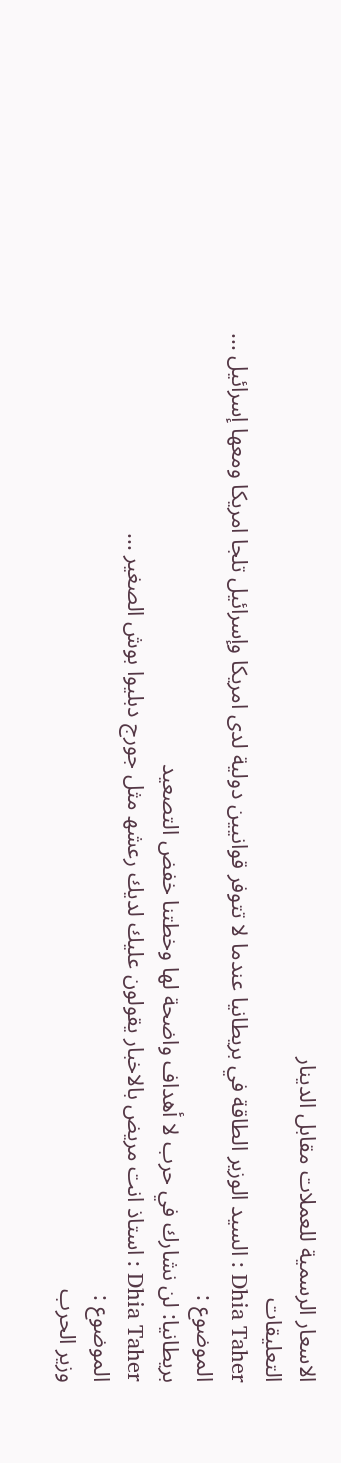الاسعار الرسمية للعملات مقابل الدينار
التعليقات
Dhia Taher : السيد الوزير الطاقة في بريطانيا عندما لا تتوفر قوانيين دولية لدى امريكا وإسرائيل تلجا امريكا ومعھا إسرائيل ...
الموضوع :
بريطانيا: لن نشارك في حرب لا أهداف واضحة لها وخطتنا خفض التصعيد
Dhia Taher : استاذ انت مريض بالاخبار يقولون عليك لديك رعشھ مثل جورج دبليوا بوش الصغير ...
الموضوع :
وزير الحرب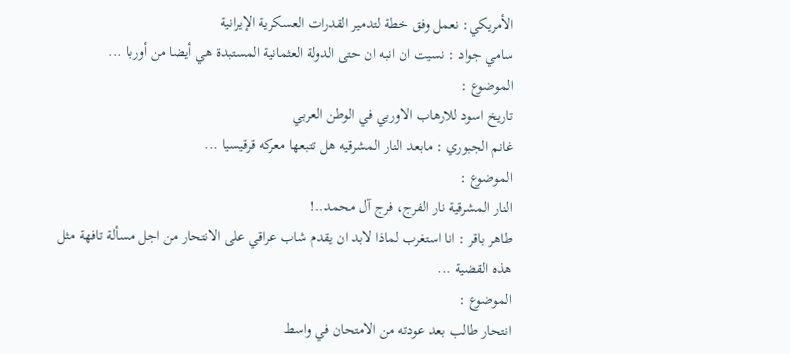الأمريكي: نعمل وفق خطة لتدمير القدرات العسكرية الإيرانية
سامي جواد : نسيت ان انبه ان حتى الدولة العثمانية المستبدة هي أيضا من أوربا ...
الموضوع :
تاريخ اسود للارهاب الاوربي في الوطن العربي
غانم الجبوري : مابعد النار المشرقيه هل تتبعها معركه قرقيسيا ...
الموضوع :
النار المشرقية نار الفرج، فرج آل محمد..!
طاهر باقر : انا استغرب لماذا لابد ان يقدم شاب عراقي على الانتحار من اجل مسألة تافهة مثل هذه القضية ...
الموضوع :
انتحار طالب بعد عودته من الامتحان في واسط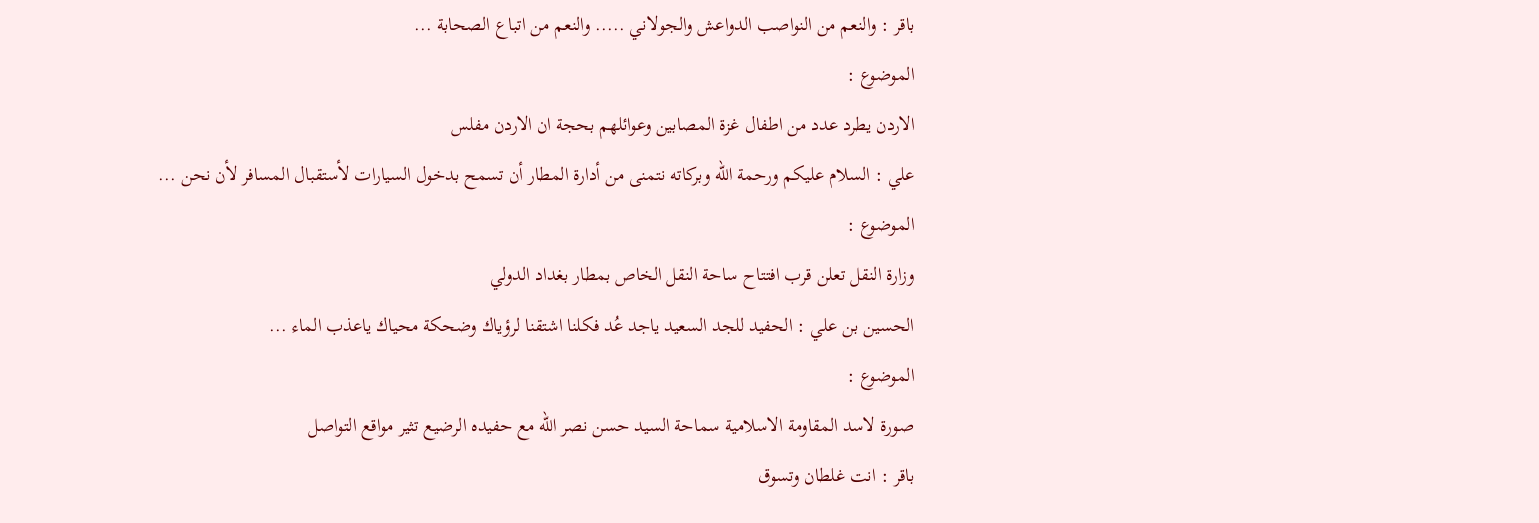باقر : والنعم من النواصب الدواعش والجولاني ..... والنعم من اتباع الصحابة ...
الموضوع :
الاردن يطرد عدد من اطفال غزة المصابين وعوائلهم بحجة ان الاردن مفلس
علي : السلام عليكم ورحمة الله وبركاته نتمنى من أدارة المطار أن تسمح بدخول السيارات لأستقبال المسافر لأن نحن ...
الموضوع :
وزارة النقل تعلن قرب افتتاح ساحة النقل الخاص بمطار بغداد الدولي
الحسين بن علي : الحفيد للجد السعيد ياجد عُد فكلنا اشتقنا لرؤياك وضحكة محياك ياعذب الماء ...
الموضوع :
صورة لاسد المقاومة الاسلامية سماحة السيد حسن نصر الله مع حفيده الرضيع تثير مواقع التواصل
باقر : انت غلطان وتسوق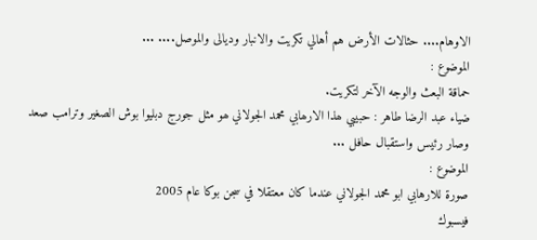الاوهام.... حثالات الأرض هم أهالي تكريت والانبار وديالى والموصل.... ...
الموضوع :
حماقة البعث والوجه الآخر لتكريت.
ضياء عبد الرضا طاهر : حبيبي ھذا الارھابي محمد الجولاني ھو مثل جورج دبليوا بوش الصغير وترامب صعد وصار رئيس واستقبال حافل ...
الموضوع :
صورة للارهابي ابو محمد الجولاني عندما كان معتقلا في سجن بوكا عام 2005
فيسبوك